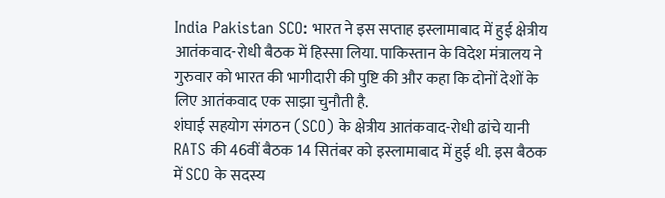India Pakistan SCO: भारत ने इस सप्ताह इस्लामाबाद में हुई क्षेत्रीय आतंकवाद-रोधी बैठक में हिस्सा लिया. पाकिस्तान के विदेश मंत्रालय ने गुरुवार को भारत की भागीदारी की पुष्टि की और कहा कि दोनों देशों के लिए आतंकवाद एक साझा चुनौती है.
शंघाई सहयोग संगठन (SCO) के क्षेत्रीय आतंकवाद-रोधी ढांचे यानी RATS की 46वीं बैठक 14 सितंबर को इस्लामाबाद में हुई थी. इस बैठक में SCO के सदस्य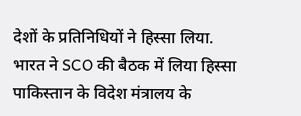देशों के प्रतिनिधियों ने हिस्सा लिया.
भारत ने SCO की बैठक में लिया हिस्सा
पाकिस्तान के विदेश मंत्रालय के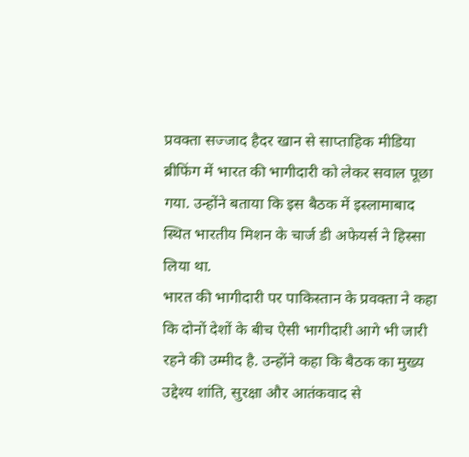प्रवक्ता सज्जाद हैदर खान से साप्ताहिक मीडिया ब्रीफिंग में भारत की भागीदारी को लेकर सवाल पूछा गया. उन्होंने बताया कि इस बैठक में इस्लामाबाद स्थित भारतीय मिशन के चार्ज डी अफेयर्स ने हिस्सा लिया था.
भारत की भागीदारी पर पाकिस्तान के प्रवक्ता ने कहा कि दोनों देशों के बीच ऐसी भागीदारी आगे भी जारी रहने की उम्मीद है. उन्होंने कहा कि बैठक का मुख्य उद्देश्य शांति, सुरक्षा और आतंकवाद से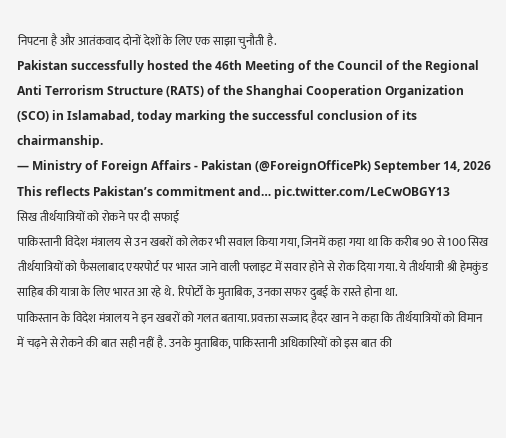निपटना है और आतंकवाद दोनों देशों के लिए एक साझा चुनौती है.
Pakistan successfully hosted the 46th Meeting of the Council of the Regional Anti Terrorism Structure (RATS) of the Shanghai Cooperation Organization (SCO) in Islamabad, today marking the successful conclusion of its chairmanship.
— Ministry of Foreign Affairs - Pakistan (@ForeignOfficePk) September 14, 2026
This reflects Pakistan’s commitment and… pic.twitter.com/LeCwOBGY13
सिख तीर्थयात्रियों को रोकने पर दी सफाई
पाकिस्तानी विदेश मंत्रालय से उन खबरों को लेकर भी सवाल किया गया, जिनमें कहा गया था कि करीब 90 से 100 सिख तीर्थयात्रियों को फैसलाबाद एयरपोर्ट पर भारत जाने वाली फ्लाइट में सवार होने से रोक दिया गया. ये तीर्थयात्री श्री हेमकुंड साहिब की यात्रा के लिए भारत आ रहे थे. रिपोर्टों के मुताबिक, उनका सफर दुबई के रास्ते होना था.
पाकिस्तान के विदेश मंत्रालय ने इन खबरों को गलत बताया. प्रवक्ता सज्जाद हैदर खान ने कहा कि तीर्थयात्रियों को विमान में चढ़ने से रोकने की बात सही नहीं है. उनके मुताबिक, पाकिस्तानी अधिकारियों को इस बात की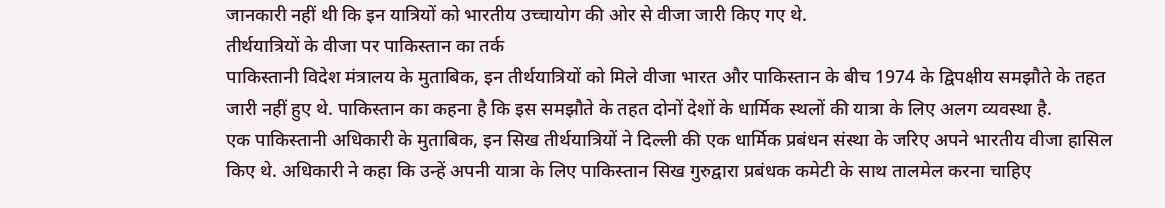जानकारी नहीं थी कि इन यात्रियों को भारतीय उच्चायोग की ओर से वीजा जारी किए गए थे.
तीर्थयात्रियों के वीजा पर पाकिस्तान का तर्क
पाकिस्तानी विदेश मंत्रालय के मुताबिक, इन तीर्थयात्रियों को मिले वीजा भारत और पाकिस्तान के बीच 1974 के द्विपक्षीय समझौते के तहत जारी नहीं हुए थे. पाकिस्तान का कहना है कि इस समझौते के तहत दोनों देशों के धार्मिक स्थलों की यात्रा के लिए अलग व्यवस्था है.
एक पाकिस्तानी अधिकारी के मुताबिक, इन सिख तीर्थयात्रियों ने दिल्ली की एक धार्मिक प्रबंधन संस्था के जरिए अपने भारतीय वीजा हासिल किए थे. अधिकारी ने कहा कि उन्हें अपनी यात्रा के लिए पाकिस्तान सिख गुरुद्वारा प्रबंधक कमेटी के साथ तालमेल करना चाहिए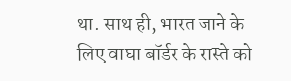था. साथ ही, भारत जाने के लिए वाघा बॉर्डर के रास्ते को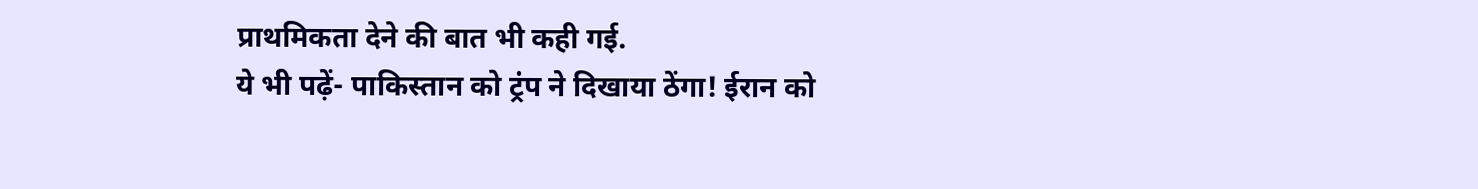प्राथमिकता देने की बात भी कही गई.
ये भी पढ़ें- पाकिस्तान को ट्रंप ने दिखाया ठेंगा! ईरान को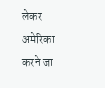लेकर अमेरिका करने जा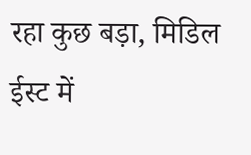रहा कुछ बड़ा, मिडिल ईस्ट में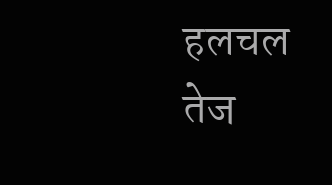हलचल तेज